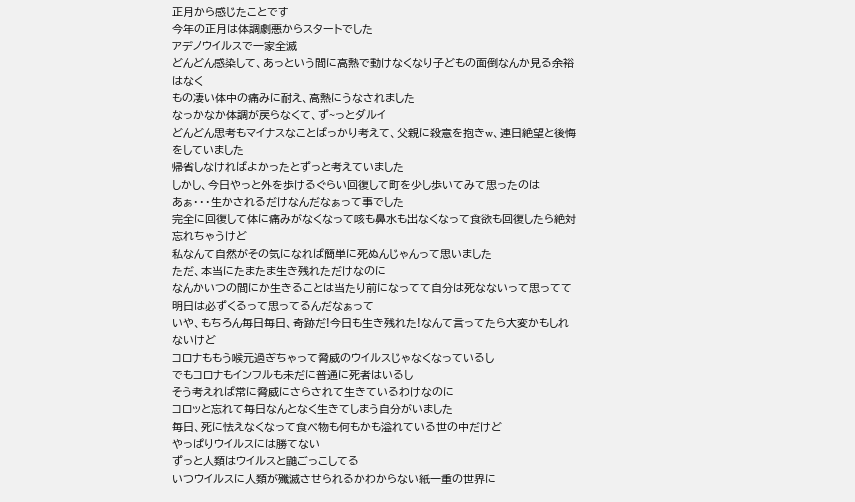正月から感じたことです
今年の正月は体調劇悪からスタートでした
アデノウイルスで一家全滅
どんどん感染して、あっという間に高熱で動けなくなり子どもの面倒なんか見る余裕はなく
もの凄い体中の痛みに耐え、高熱にうなされました
なっかなか体調が戻らなくて、ず~っとダルイ
どんどん思考もマイナスなことばっかり考えて、父親に殺意を抱きw、連日絶望と後悔をしていました
帰省しなければよかったとずっと考えていました
しかし、今日やっと外を歩けるぐらい回復して町を少し歩いてみて思ったのは
あぁ・・・生かされるだけなんだなぁって事でした
完全に回復して体に痛みがなくなって咳も鼻水も出なくなって食欲も回復したら絶対忘れちゃうけど
私なんて自然がその気になれば簡単に死ぬんじゃんって思いました
ただ、本当にたまたま生き残れただけなのに
なんかいつの間にか生きることは当たり前になってて自分は死なないって思ってて
明日は必ずくるって思ってるんだなぁって
いや、もちろん毎日毎日、奇跡だ!今日も生き残れた!なんて言ってたら大変かもしれないけど
コロナももう喉元過ぎちゃって脅威のウイルスじゃなくなっているし
でもコロナもインフルも未だに普通に死者はいるし
そう考えれば常に脅威にさらされて生きているわけなのに
コロッと忘れて毎日なんとなく生きてしまう自分がいました
毎日、死に怯えなくなって食べ物も何もかも溢れている世の中だけど
やっぱりウイルスには勝てない
ずっと人類はウイルスと鼬ごっこしてる
いつウイルスに人類が殲滅させられるかわからない紙一重の世界に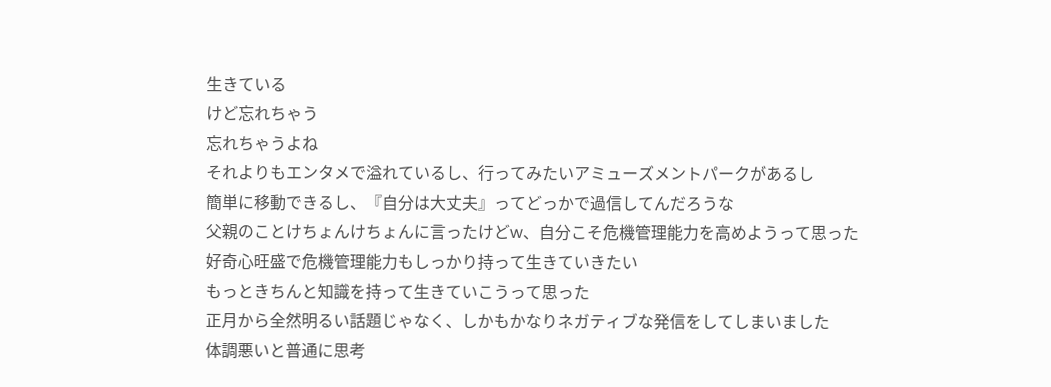生きている
けど忘れちゃう
忘れちゃうよね
それよりもエンタメで溢れているし、行ってみたいアミューズメントパークがあるし
簡単に移動できるし、『自分は大丈夫』ってどっかで過信してんだろうな
父親のことけちょんけちょんに言ったけどw、自分こそ危機管理能力を高めようって思った
好奇心旺盛で危機管理能力もしっかり持って生きていきたい
もっときちんと知識を持って生きていこうって思った
正月から全然明るい話題じゃなく、しかもかなりネガティブな発信をしてしまいました
体調悪いと普通に思考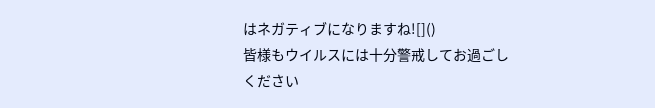はネガティブになりますね![]()
皆様もウイルスには十分警戒してお過ごしください